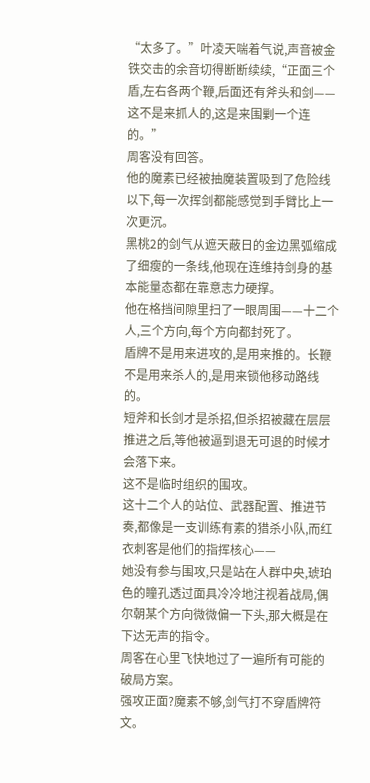“太多了。”叶凌天喘着气说,声音被金铁交击的余音切得断断续续,“正面三个盾,左右各两个鞭,后面还有斧头和剑——这不是来抓人的,这是来围剿一个连的。”
周客没有回答。
他的魔素已经被抽魔装置吸到了危险线以下,每一次挥剑都能感觉到手臂比上一次更沉。
黑桃2的剑气从遮天蔽日的金边黑弧缩成了细瘦的一条线,他现在连维持剑身的基本能量态都在靠意志力硬撑。
他在格挡间隙里扫了一眼周围——十二个人,三个方向,每个方向都封死了。
盾牌不是用来进攻的,是用来推的。长鞭不是用来杀人的,是用来锁他移动路线的。
短斧和长剑才是杀招,但杀招被藏在层层推进之后,等他被逼到退无可退的时候才会落下来。
这不是临时组织的围攻。
这十二个人的站位、武器配置、推进节奏,都像是一支训练有素的猎杀小队,而红衣刺客是他们的指挥核心——
她没有参与围攻,只是站在人群中央,琥珀色的瞳孔透过面具冷冷地注视着战局,偶尔朝某个方向微微偏一下头,那大概是在下达无声的指令。
周客在心里飞快地过了一遍所有可能的破局方案。
强攻正面?魔素不够,剑气打不穿盾牌符文。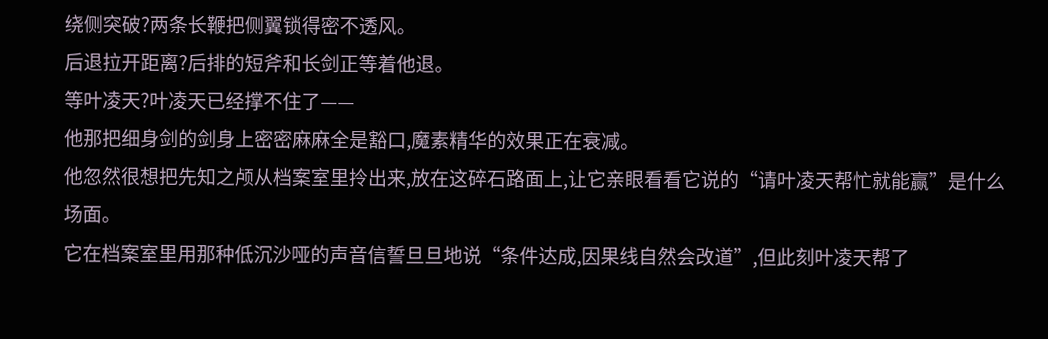绕侧突破?两条长鞭把侧翼锁得密不透风。
后退拉开距离?后排的短斧和长剑正等着他退。
等叶凌天?叶凌天已经撑不住了——
他那把细身剑的剑身上密密麻麻全是豁口,魔素精华的效果正在衰减。
他忽然很想把先知之颅从档案室里拎出来,放在这碎石路面上,让它亲眼看看它说的“请叶凌天帮忙就能赢”是什么场面。
它在档案室里用那种低沉沙哑的声音信誓旦旦地说“条件达成,因果线自然会改道”,但此刻叶凌天帮了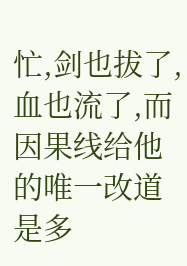忙,剑也拔了,血也流了,而因果线给他的唯一改道是多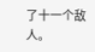了十一个敌人。